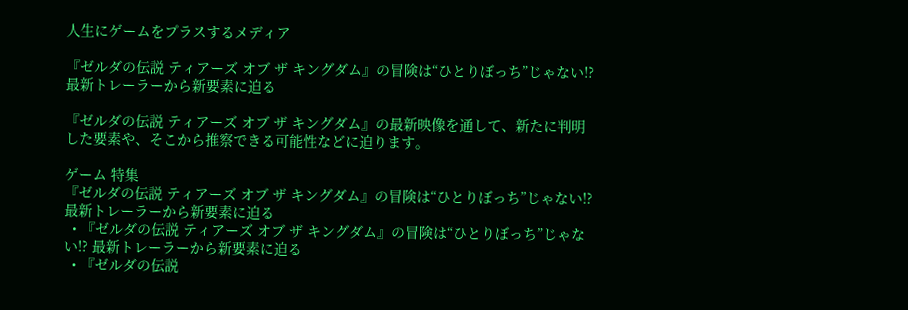人生にゲームをプラスするメディア

『ゼルダの伝説 ティアーズ オブ ザ キングダム』の冒険は“ひとりぼっち”じゃない!? 最新トレーラーから新要素に迫る

『ゼルダの伝説 ティアーズ オブ ザ キングダム』の最新映像を通して、新たに判明した要素や、そこから推察できる可能性などに迫ります。

ゲーム 特集
『ゼルダの伝説 ティアーズ オブ ザ キングダム』の冒険は“ひとりぼっち”じゃない!? 最新トレーラーから新要素に迫る
  • 『ゼルダの伝説 ティアーズ オブ ザ キングダム』の冒険は“ひとりぼっち”じゃない!? 最新トレーラーから新要素に迫る
  • 『ゼルダの伝説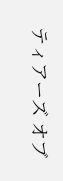ティアーズ オブ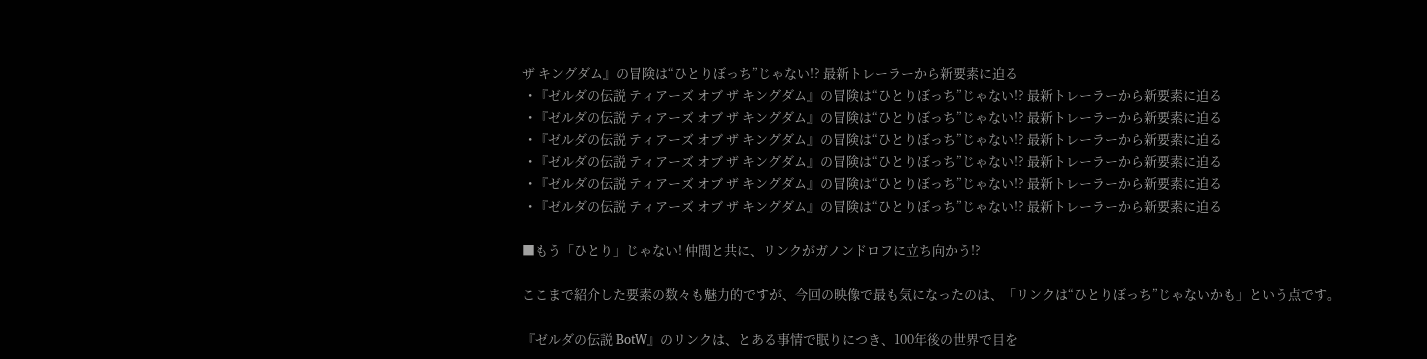ザ キングダム』の冒険は“ひとりぼっち”じゃない!? 最新トレーラーから新要素に迫る
  • 『ゼルダの伝説 ティアーズ オブ ザ キングダム』の冒険は“ひとりぼっち”じゃない!? 最新トレーラーから新要素に迫る
  • 『ゼルダの伝説 ティアーズ オブ ザ キングダム』の冒険は“ひとりぼっち”じゃない!? 最新トレーラーから新要素に迫る
  • 『ゼルダの伝説 ティアーズ オブ ザ キングダム』の冒険は“ひとりぼっち”じゃない!? 最新トレーラーから新要素に迫る
  • 『ゼルダの伝説 ティアーズ オブ ザ キングダム』の冒険は“ひとりぼっち”じゃない!? 最新トレーラーから新要素に迫る
  • 『ゼルダの伝説 ティアーズ オブ ザ キングダム』の冒険は“ひとりぼっち”じゃない!? 最新トレーラーから新要素に迫る
  • 『ゼルダの伝説 ティアーズ オブ ザ キングダム』の冒険は“ひとりぼっち”じゃない!? 最新トレーラーから新要素に迫る

■もう「ひとり」じゃない! 仲間と共に、リンクがガノンドロフに立ち向かう!?

ここまで紹介した要素の数々も魅力的ですが、今回の映像で最も気になったのは、「リンクは“ひとりぼっち”じゃないかも」という点です。

『ゼルダの伝説 BotW』のリンクは、とある事情で眠りにつき、100年後の世界で目を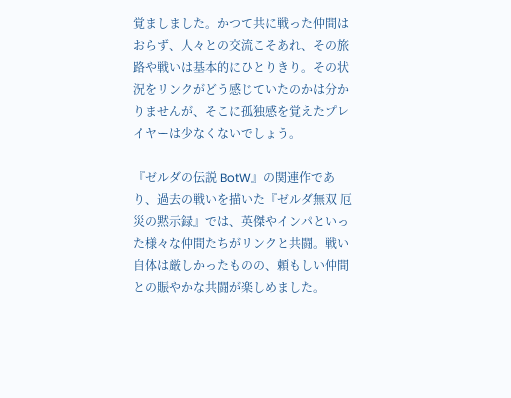覚ましました。かつて共に戦った仲間はおらず、人々との交流こそあれ、その旅路や戦いは基本的にひとりきり。その状況をリンクがどう感じていたのかは分かりませんが、そこに孤独感を覚えたプレイヤーは少なくないでしょう。

『ゼルダの伝説 BotW』の関連作であり、過去の戦いを描いた『ゼルダ無双 厄災の黙示録』では、英傑やインパといった様々な仲間たちがリンクと共闘。戦い自体は厳しかったものの、頼もしい仲間との賑やかな共闘が楽しめました。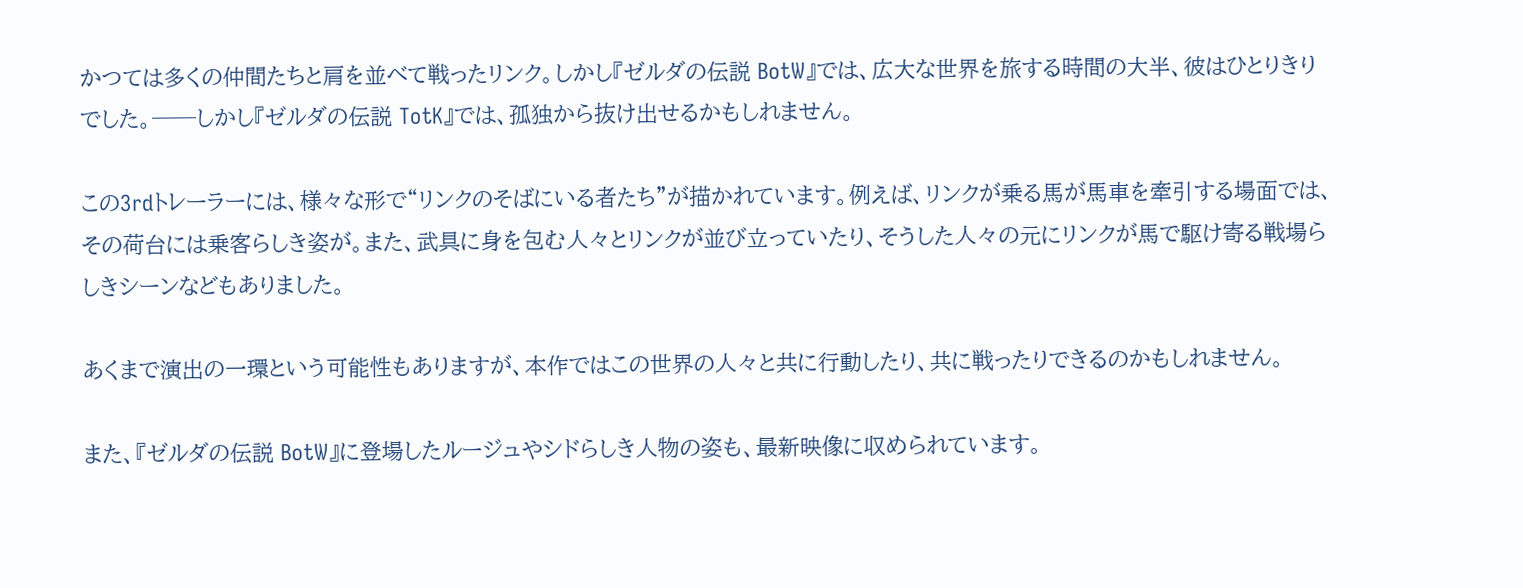かつては多くの仲間たちと肩を並べて戦ったリンク。しかし『ゼルダの伝説 BotW』では、広大な世界を旅する時間の大半、彼はひとりきりでした。──しかし『ゼルダの伝説 TotK』では、孤独から抜け出せるかもしれません。

この3rdトレーラーには、様々な形で“リンクのそばにいる者たち”が描かれています。例えば、リンクが乗る馬が馬車を牽引する場面では、その荷台には乗客らしき姿が。また、武具に身を包む人々とリンクが並び立っていたり、そうした人々の元にリンクが馬で駆け寄る戦場らしきシーンなどもありました。

あくまで演出の一環という可能性もありますが、本作ではこの世界の人々と共に行動したり、共に戦ったりできるのかもしれません。

また、『ゼルダの伝説 BotW』に登場したルージュやシドらしき人物の姿も、最新映像に収められています。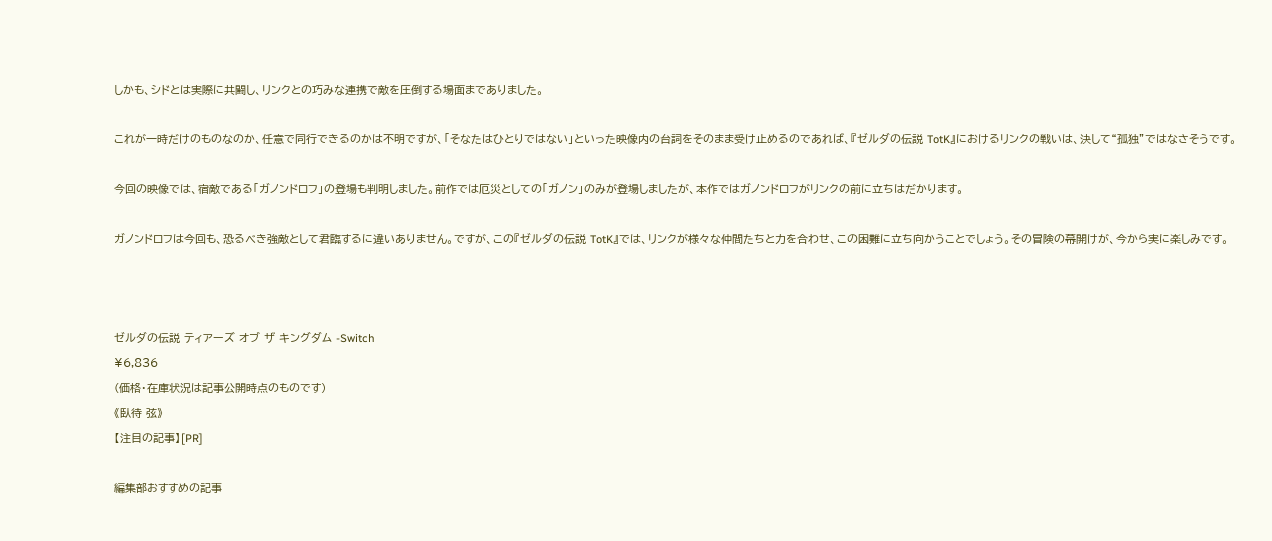しかも、シドとは実際に共闘し、リンクとの巧みな連携で敵を圧倒する場面までありました。

これが一時だけのものなのか、任意で同行できるのかは不明ですが、「そなたはひとりではない」といった映像内の台詞をそのまま受け止めるのであれば、『ゼルダの伝説 TotK』におけるリンクの戦いは、決して“孤独”ではなさそうです。

今回の映像では、宿敵である「ガノンドロフ」の登場も判明しました。前作では厄災としての「ガノン」のみが登場しましたが、本作ではガノンドロフがリンクの前に立ちはだかります。

ガノンドロフは今回も、恐るべき強敵として君臨するに違いありません。ですが、この『ゼルダの伝説 TotK』では、リンクが様々な仲間たちと力を合わせ、この困難に立ち向かうことでしょう。その冒険の幕開けが、今から実に楽しみです。



ゼルダの伝説 ティアーズ オブ ザ キングダム -Switch
¥6,836
(価格・在庫状況は記事公開時点のものです)
《臥待 弦》
【注目の記事】[PR]

編集部おすすめの記事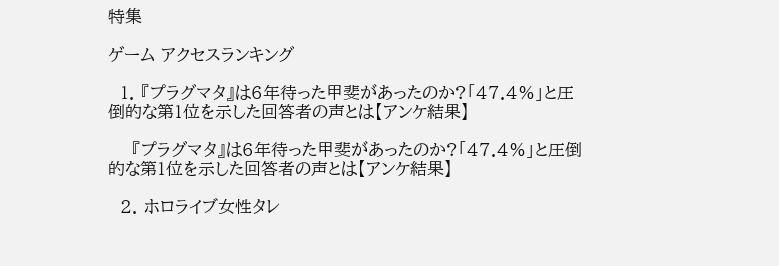特集

ゲーム アクセスランキング

  1. 『プラグマタ』は6年待った甲斐があったのか?「47.4%」と圧倒的な第1位を示した回答者の声とは【アンケ結果】

    『プラグマタ』は6年待った甲斐があったのか?「47.4%」と圧倒的な第1位を示した回答者の声とは【アンケ結果】

  2. ホロライブ女性タレ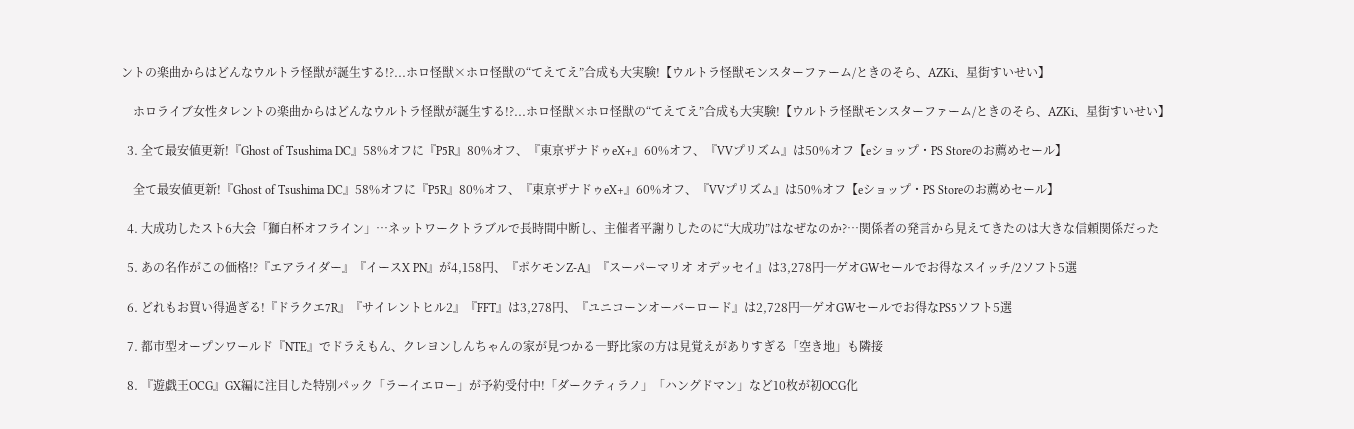ントの楽曲からはどんなウルトラ怪獣が誕生する!?...ホロ怪獣×ホロ怪獣の“てえてえ”合成も大実験!【ウルトラ怪獣モンスターファーム/ときのそら、AZKi、星街すいせい】

    ホロライブ女性タレントの楽曲からはどんなウルトラ怪獣が誕生する!?...ホロ怪獣×ホロ怪獣の“てえてえ”合成も大実験!【ウルトラ怪獣モンスターファーム/ときのそら、AZKi、星街すいせい】

  3. 全て最安値更新!『Ghost of Tsushima DC』58%オフに『P5R』80%オフ、『東亰ザナドゥeX+』60%オフ、『VVプリズム』は50%オフ【eショップ・PS Storeのお薦めセール】

    全て最安値更新!『Ghost of Tsushima DC』58%オフに『P5R』80%オフ、『東亰ザナドゥeX+』60%オフ、『VVプリズム』は50%オフ【eショップ・PS Storeのお薦めセール】

  4. 大成功したスト6大会「獅白杯オフライン」…ネットワークトラブルで長時間中断し、主催者平謝りしたのに“大成功”はなぜなのか?…関係者の発言から見えてきたのは大きな信頼関係だった

  5. あの名作がこの価格!?『エアライダー』『イースX PN』が4,158円、『ポケモンZ-A』『スーパーマリオ オデッセイ』は3,278円─ゲオGWセールでお得なスイッチ/2ソフト5選

  6. どれもお買い得過ぎる!『ドラクエ7R』『サイレントヒル2』『FFT』は3,278円、『ユニコーンオーバーロード』は2,728円─ゲオGWセールでお得なPS5ソフト5選

  7. 都市型オープンワールド『NTE』でドラえもん、クレヨンしんちゃんの家が見つかる―野比家の方は見覚えがありすぎる「空き地」も隣接

  8. 『遊戯王OCG』GX編に注目した特別パック「ラーイエロー」が予約受付中!「ダークティラノ」「ハングドマン」など10枚が初OCG化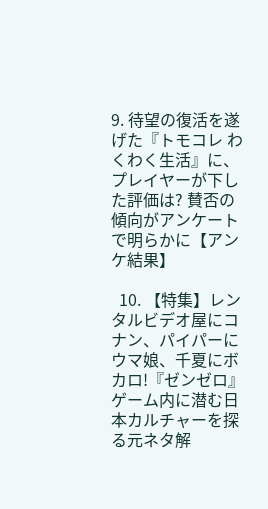9. 待望の復活を遂げた『トモコレ わくわく生活』に、プレイヤーが下した評価は? 賛否の傾向がアンケートで明らかに【アンケ結果】

  10. 【特集】レンタルビデオ屋にコナン、パイパーにウマ娘、千夏にボカロ!『ゼンゼロ』ゲーム内に潜む日本カルチャーを探る元ネタ解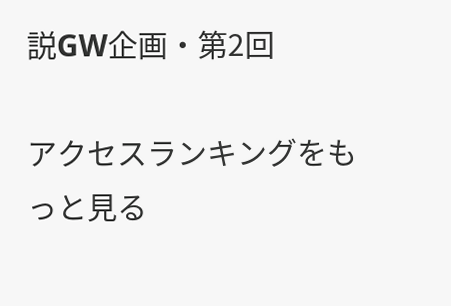説GW企画・第2回

アクセスランキングをもっと見る